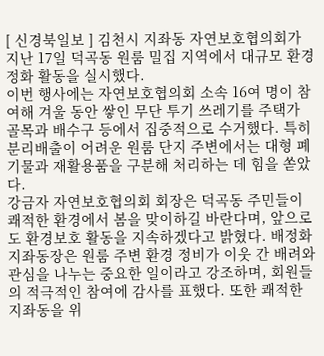[ 신경북일보 ] 김천시 지좌동 자연보호협의회가 지난 17일 덕곡동 원룸 밀집 지역에서 대규모 환경정화 활동을 실시했다.
이번 행사에는 자연보호협의회 소속 16여 명이 참여해 겨울 동안 쌓인 무단 투기 쓰레기를 주택가 골목과 배수구 등에서 집중적으로 수거했다. 특히 분리배출이 어려운 원룸 단지 주변에서는 대형 폐기물과 재활용품을 구분해 처리하는 데 힘을 쏟았다.
강금자 자연보호협의회 회장은 덕곡동 주민들이 쾌적한 환경에서 봄을 맞이하길 바란다며, 앞으로도 환경보호 활동을 지속하겠다고 밝혔다. 배정화 지좌동장은 원룸 주변 환경 정비가 이웃 간 배려와 관심을 나누는 중요한 일이라고 강조하며, 회원들의 적극적인 참여에 감사를 표했다. 또한 쾌적한 지좌동을 위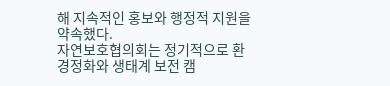해 지속적인 홍보와 행정적 지원을 약속했다.
자연보호협의회는 정기적으로 환경정화와 생태계 보전 캠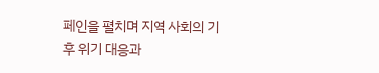페인을 펼치며 지역 사회의 기후 위기 대응과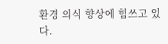환경 의식 향상에 힘쓰고 있다.